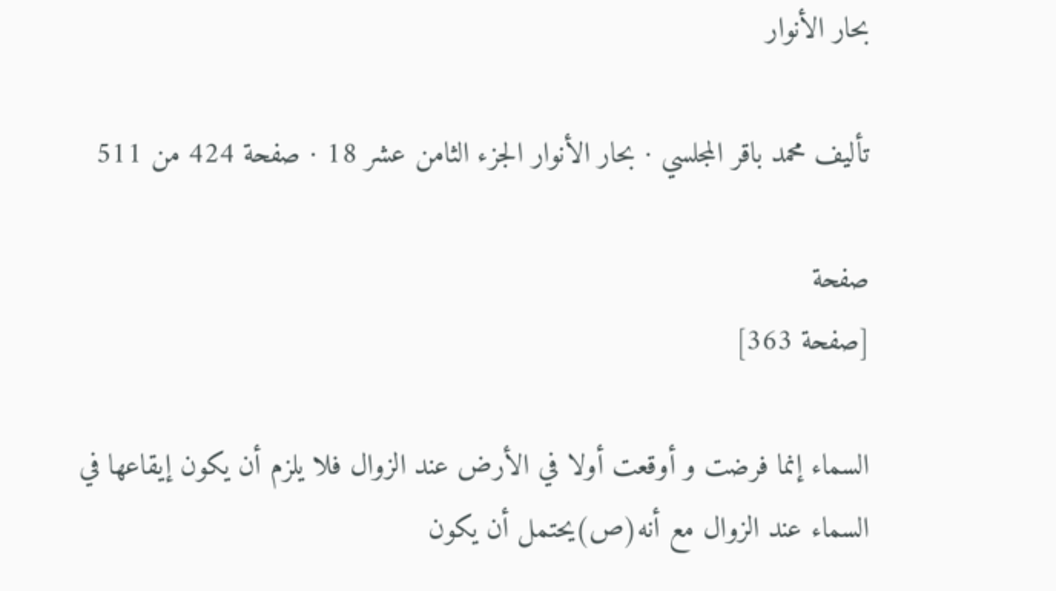بحار الأنوار

تأليف محمد باقر المجلسي · بحار الأنوار الجزء الثامن عشر 18 · صفحة 424 من 511

صفحة
[صفحة 363]

السماء إنما فرضت و أوقعت أولا في الأرض عند الزوال فلا يلزم أن يكون إيقاعها في السماء عند الزوال مع أنه(ص)يحتمل أن يكون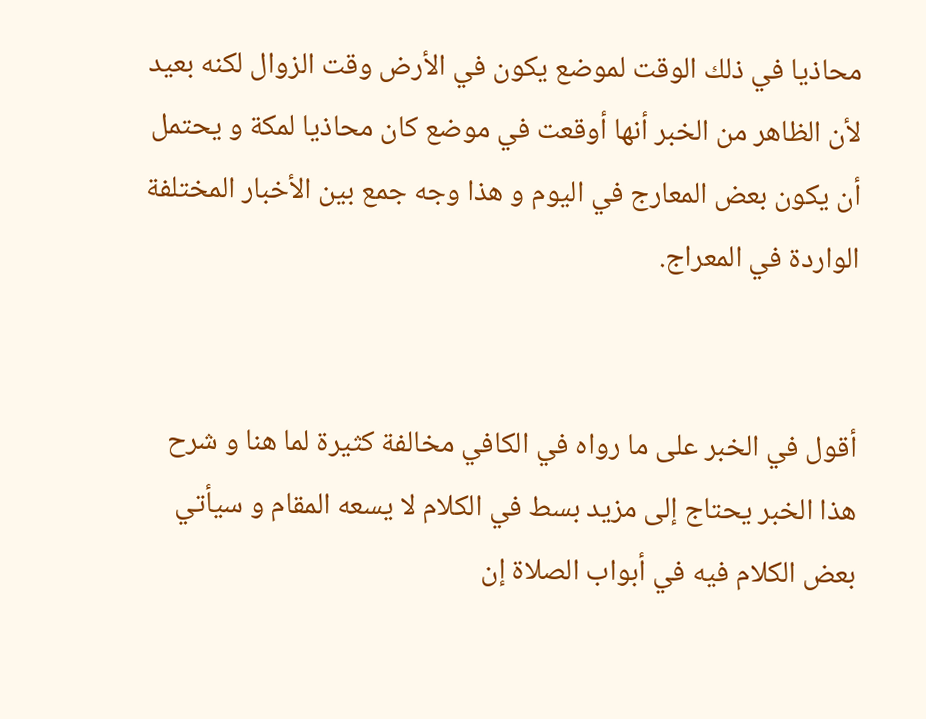محاذيا في ذلك الوقت لموضع يكون في الأرض وقت الزوال لكنه بعيد لأن الظاهر من الخبر أنها أوقعت في موضع كان محاذيا لمكة و يحتمل أن يكون بعض المعارج في اليوم و هذا وجه جمع بين الأخبار المختلفة الواردة في المعراج.


أقول في الخبر على ما رواه في الكافي مخالفة كثيرة لما هنا و شرح هذا الخبر يحتاج إلى مزيد بسط في الكلام لا يسعه المقام و سيأتي بعض الكلام فيه في أبواب الصلاة إن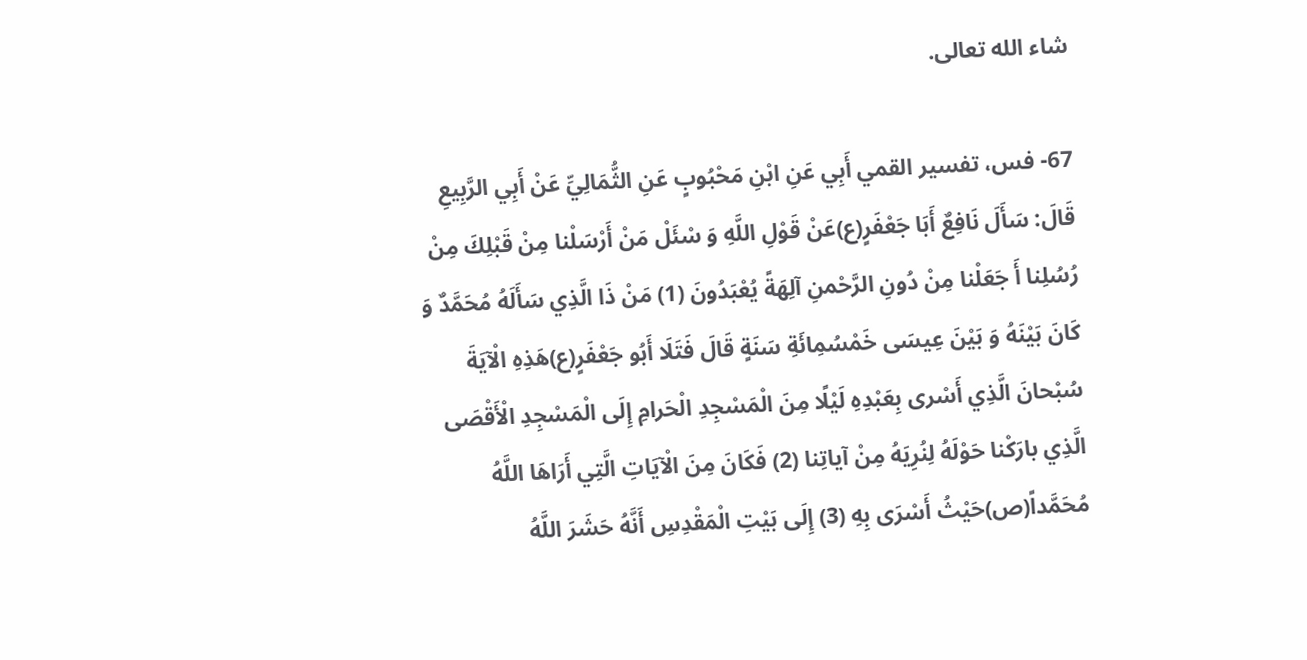شاء الله تعالى.

67- فس، تفسير القمي أَبِي عَنِ ابْنِ مَحْبُوبٍ عَنِ الثُّمَالِيِّ عَنْ أَبِي الرَّبِيعِ قَالَ: سَأَلَ نَافِعٌ أَبَا جَعْفَرٍ(ع)عَنْ قَوْلِ اللَّهِ وَ سْئَلْ مَنْ أَرْسَلْنا مِنْ قَبْلِكَ مِنْ رُسُلِنا أَ جَعَلْنا مِنْ دُونِ الرَّحْمنِ آلِهَةً يُعْبَدُونَ (1) مَنْ ذَا الَّذِي سَأَلَهُ مُحَمَّدٌ وَ كَانَ بَيْنَهُ وَ بَيْنَ عِيسَى خَمْسُمِائَةِ سَنَةٍ قَالَ فَتَلَا أَبُو جَعْفَرٍ(ع)هَذِهِ الْآيَةَ سُبْحانَ الَّذِي أَسْرى بِعَبْدِهِ لَيْلًا مِنَ الْمَسْجِدِ الْحَرامِ إِلَى الْمَسْجِدِ الْأَقْصَى الَّذِي بارَكْنا حَوْلَهُ لِنُرِيَهُ مِنْ آياتِنا (2) فَكَانَ مِنَ الْآيَاتِ الَّتِي أَرَاهَا اللَّهُ مُحَمَّداً(ص)حَيْثُ أَسْرَى بِهِ (3) إِلَى بَيْتِ الْمَقْدِسِ أَنَّهُ حَشَرَ اللَّهُ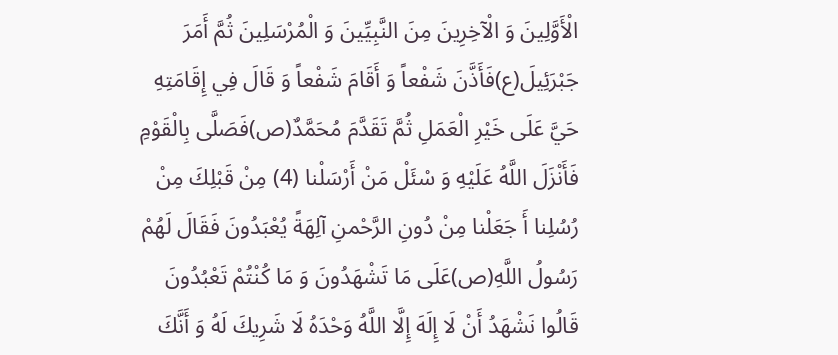الْأَوَّلِينَ وَ الْآخِرِينَ مِنَ النَّبِيِّينَ وَ الْمُرْسَلِينَ ثُمَّ أَمَرَ جَبْرَئِيلَ(ع)فَأَذَّنَ شَفْعاً وَ أَقَامَ شَفْعاً وَ قَالَ فِي إِقَامَتِهِ حَيَّ عَلَى خَيْرِ الْعَمَلِ ثُمَّ تَقَدَّمَ مُحَمَّدٌ(ص)فَصَلَّى بِالْقَوْمِ فَأَنْزَلَ اللَّهُ عَلَيْهِ وَ سْئَلْ مَنْ أَرْسَلْنا (4) مِنْ قَبْلِكَ مِنْ رُسُلِنا أَ جَعَلْنا مِنْ دُونِ الرَّحْمنِ آلِهَةً يُعْبَدُونَ فَقَالَ لَهُمْ رَسُولُ اللَّهِ(ص)عَلَى مَا تَشْهَدُونَ وَ مَا كُنْتُمْ تَعْبُدُونَ قَالُوا نَشْهَدُ أَنْ لَا إِلَهَ إِلَّا اللَّهُ وَحْدَهُ لَا شَرِيكَ لَهُ وَ أَنَّكَ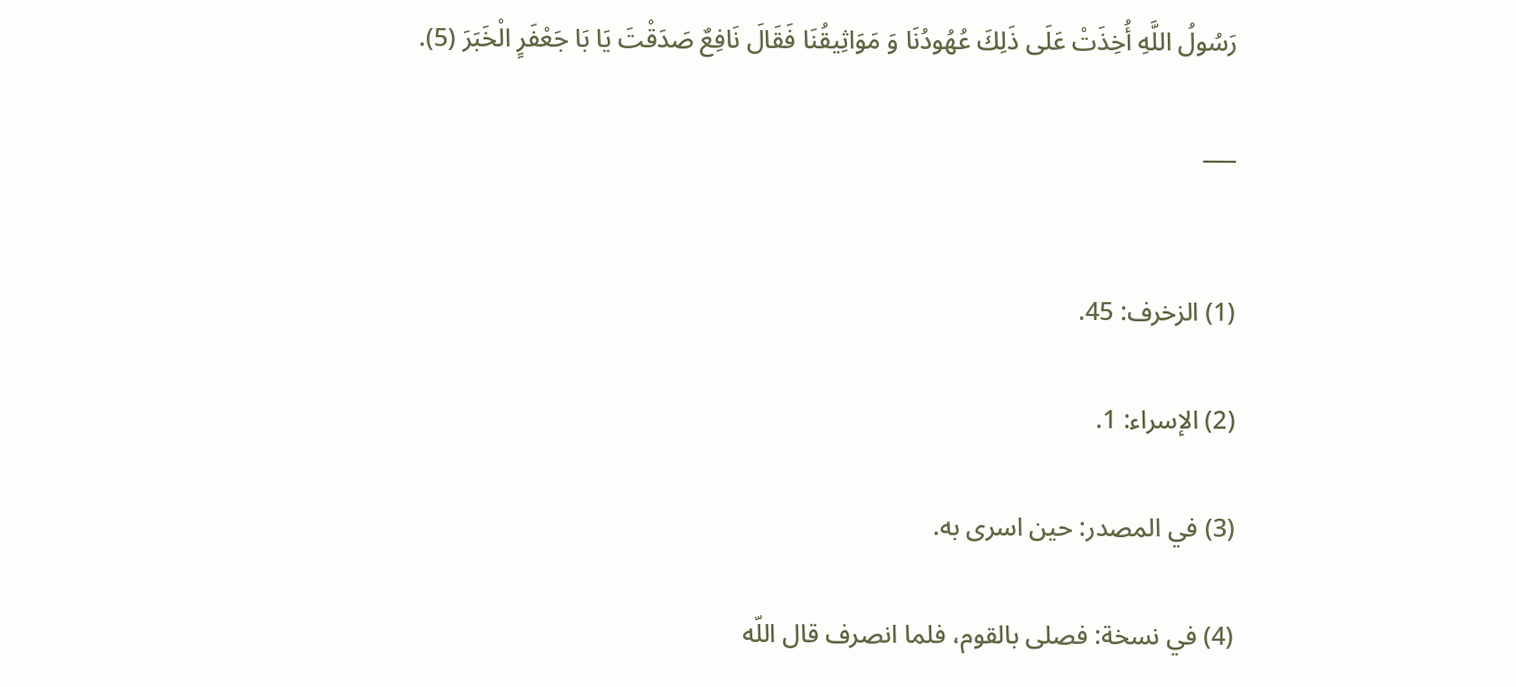رَسُولُ اللَّهِ أُخِذَتْ عَلَى ذَلِكَ عُهُودُنَا وَ مَوَاثِيقُنَا فَقَالَ نَافِعٌ صَدَقْتَ يَا بَا جَعْفَرٍ الْخَبَرَ (5).

___


(1) الزخرف: 45.

(2) الإسراء: 1.

(3) في المصدر: حين اسرى به.

(4) في نسخة: فصلى بالقوم، فلما انصرف قال اللّه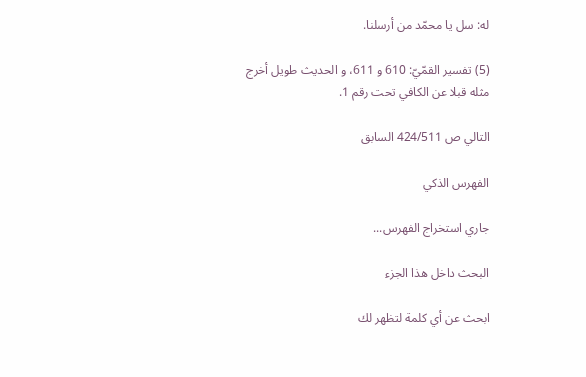له: سل يا محمّد من أرسلنا.

(5) تفسير القمّيّ: 610 و 611، و الحديث طويل أخرج مثله قبلا عن الكافي تحت رقم 1.

التالي ص 424/511 السابق

الفهرس الذكي

جاري استخراج الفهرس...

البحث داخل هذا الجزء

ابحث عن أي كلمة لتظهر لك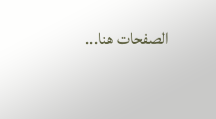الصفحات هنا...